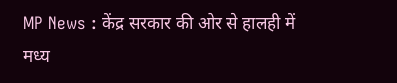MP News : केंद्र सरकार की ओर से हालही में मध्य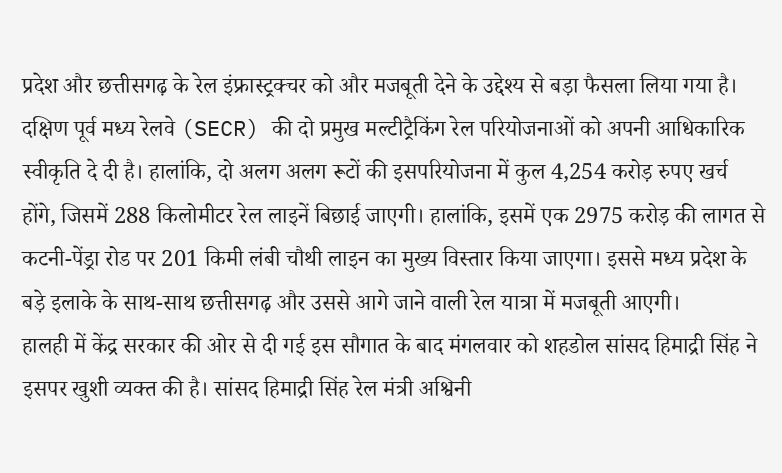प्रदेश और छत्तीसगढ़ के रेल इंफ्रास्ट्रक्चर को और मजबूती देने के उद्देश्य से बड़ा फैसला लिया गया है। दक्षिण पूर्व मध्य रेलवे (SECR) की दो प्रमुख मल्टीट्रैकिंग रेल परियोजनाओं को अपनी आधिकारिक स्वीकृति दे दी है। हालांकि, दो अलग अलग रूटों की इसपरियोजना में कुल 4,254 करोड़ रुपए खर्च होंगे, जिसमें 288 किलोमीटर रेल लाइनें बिछाई जाएगी। हालांकि, इसमें एक 2975 करोड़ की लागत से कटनी-पेंड्रा रोड पर 201 किमी लंबी चौथी लाइन का मुख्य विस्तार किया जाएगा। इससे मध्य प्रदेश के बड़े इलाके के साथ-साथ छत्तीसगढ़ और उससे आगे जाने वाली रेल यात्रा में मजबूती आएगी।
हालही में केंद्र सरकार की ओर से दी गई इस सौगात के बाद मंगलवार को शहडोल सांसद हिमाद्री सिंह ने इसपर खुशी व्यक्त की है। सांसद हिमाद्री सिंह रेल मंत्री अश्विनी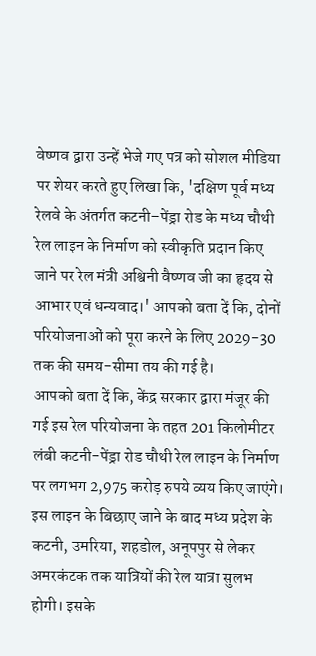वेष्णव द्वारा उन्हें भेजे गए पत्र को सोशल मीडिया पर शेयर करते हुए लिखा कि, 'दक्षिण पूर्व मध्य रेलवे के अंतर्गत कटनी–पेंड्रा रोड के मध्य चौथी रेल लाइन के निर्माण को स्वीकृति प्रदान किए जाने पर रेल मंत्री अश्विनी वैष्णव जी का हृदय से आभार एवं धन्यवाद।' आपको बता दें कि, दोनों परियोजनाओं को पूरा करने के लिए 2029-30 तक की समय-सीमा तय की गई है।
आपको बता दें कि, केंद्र सरकार द्वारा मंजूर की गई इस रेल परियोजना के तहत 201 किलोमीटर लंबी कटनी-पेंड्रा रोड चौथी रेल लाइन के निर्माण पर लगभग 2,975 करोड़ रुपये व्यय किए जाएंगे। इस लाइन के बिछाए जाने के बाद मध्य प्रदेश के कटनी, उमरिया, शहडोल, अनूपपुर से लेकर अमरकंटक तक यात्रियों की रेल यात्रा सुलभ होगी। इसके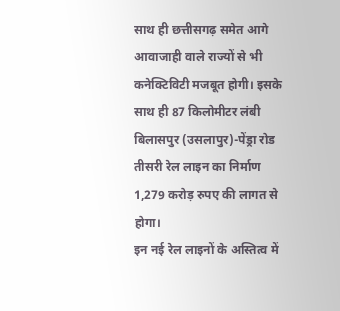साथ ही छत्तीसगढ़ समेत आगे आवाजाही वाले राज्यों से भी कनेक्टिविटी मजबूत होगी। इसके साथ ही 87 किलोमीटर लंबी बिलासपुर (उसलापुर)-पेंड्रा रोड तीसरी रेल लाइन का निर्माण 1,279 करोड़ रुपए की लागत से होगा।
इन नई रेल लाइनों के अस्तित्व में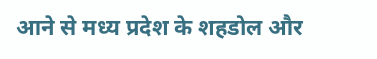आने से मध्य प्रदेश के शहडोल और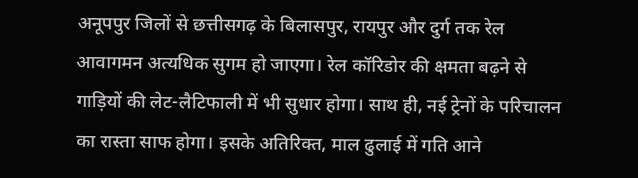अनूपपुर जिलों से छत्तीसगढ़ के बिलासपुर, रायपुर और दुर्ग तक रेल आवागमन अत्यधिक सुगम हो जाएगा। रेल कॉरिडोर की क्षमता बढ़ने से गाड़ियों की लेट-लैटिफाली में भी सुधार होगा। साथ ही, नई ट्रेनों के परिचालन का रास्ता साफ होगा। इसके अतिरिक्त, माल ढुलाई में गति आने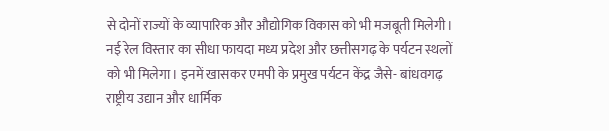से दोनों राज्यों के व्यापारिक और औद्योगिक विकास को भी मजबूती मिलेगी।
नई रेल विस्तार का सीधा फायदा मध्य प्रदेश और छत्तीसगढ़ के पर्यटन स्थलों को भी मिलेगा। इनमें खासकर एमपी के प्रमुख पर्यटन केंद्र जैसे- बांधवगढ़ राष्ट्रीय उद्यान और धार्मिक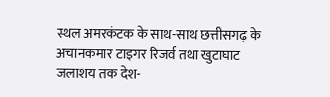स्थल अमरकंटक के साथ-साथ छत्तीसगढ़ के अचानकमार टाइगर रिजर्व तथा खुटाघाट जलाशय तक देश-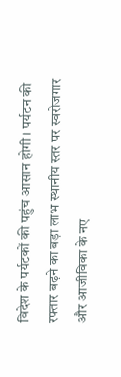विदेश के पर्यटकों की पहुंच आसान होगी। पर्यटन की रफ्तार बढ़ने का बड़ा लाभ स्थानीय स्तर पर स्वरोजगार और आजीविका के नए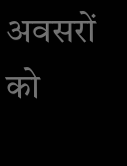अवसरों को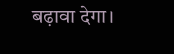बढ़ावा देगा।